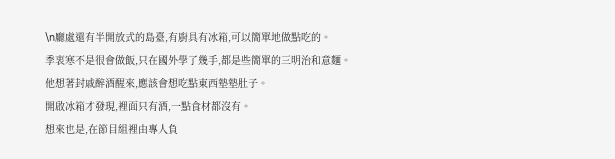\n廳處還有半開放式的島臺,有廚具有冰箱,可以簡單地做點吃的。
季衷寒不是很會做飯,只在國外學了幾手,都是些簡單的三明治和意麵。
他想著封戚醉酒醒來,應該會想吃點東西墊墊肚子。
開啟冰箱才發現,裡面只有酒,一點食材都沒有。
想來也是,在節目組裡由專人負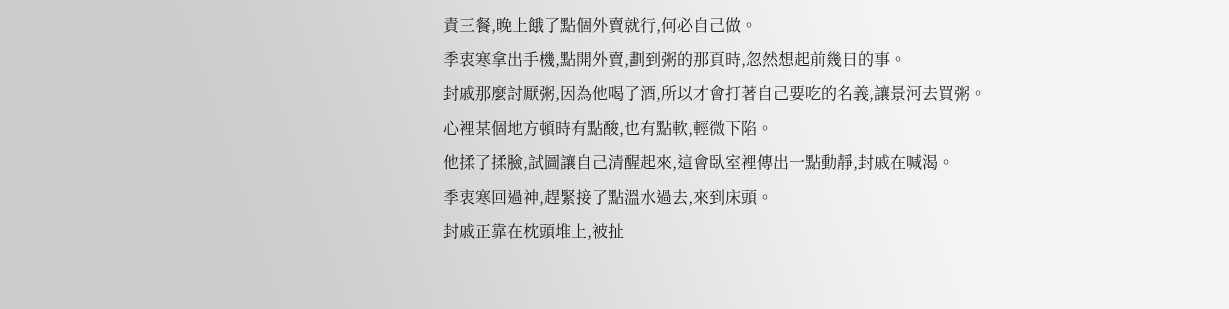責三餐,晚上餓了點個外賣就行,何必自己做。
季衷寒拿出手機,點開外賣,劃到粥的那頁時,忽然想起前幾日的事。
封戚那麼討厭粥,因為他喝了酒,所以才會打著自己要吃的名義,讓景河去買粥。
心裡某個地方頓時有點酸,也有點軟,輕微下陷。
他揉了揉臉,試圖讓自己清醒起來,這會臥室裡傳出一點動靜,封戚在喊渴。
季衷寒回過神,趕緊接了點溫水過去,來到床頭。
封戚正靠在枕頭堆上,被扯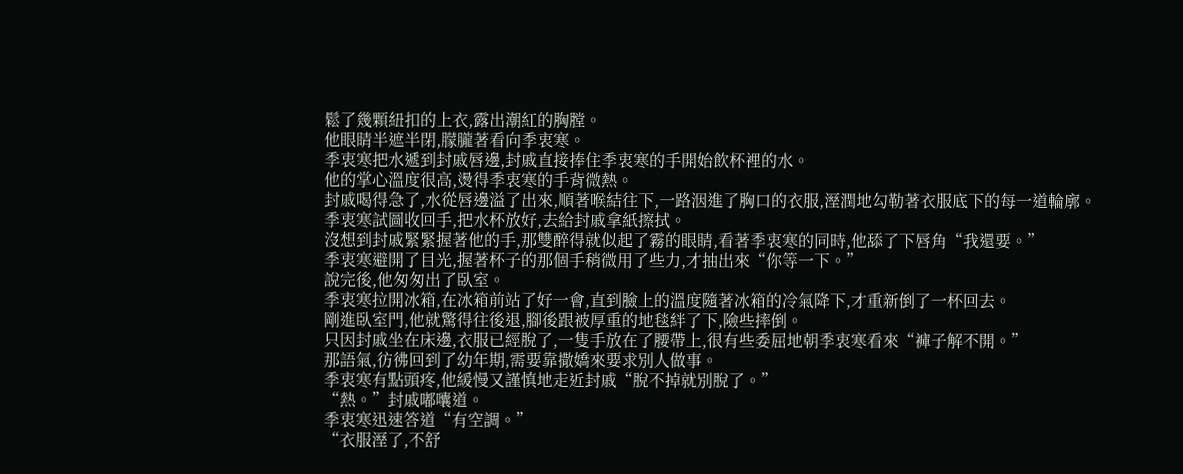鬆了幾顆紐扣的上衣,露出潮紅的胸膛。
他眼睛半遮半閉,朦朧著看向季衷寒。
季衷寒把水遞到封戚唇邊,封戚直接捧住季衷寒的手開始飲杯裡的水。
他的掌心溫度很高,燙得季衷寒的手背微熱。
封戚喝得急了,水從唇邊溢了出來,順著喉結往下,一路洇進了胸口的衣服,溼潤地勾勒著衣服底下的每一道輪廓。
季衷寒試圖收回手,把水杯放好,去給封戚拿紙擦拭。
沒想到封戚緊緊握著他的手,那雙醉得就似起了霧的眼睛,看著季衷寒的同時,他舔了下唇角“我還要。”
季衷寒避開了目光,握著杯子的那個手稍微用了些力,才抽出來“你等一下。”
說完後,他匆匆出了臥室。
季衷寒拉開冰箱,在冰箱前站了好一會,直到臉上的溫度隨著冰箱的冷氣降下,才重新倒了一杯回去。
剛進臥室門,他就驚得往後退,腳後跟被厚重的地毯絆了下,險些摔倒。
只因封戚坐在床邊,衣服已經脫了,一隻手放在了腰帶上,很有些委屈地朝季衷寒看來“褲子解不開。”
那語氣,彷彿回到了幼年期,需要靠撒嬌來要求別人做事。
季衷寒有點頭疼,他緩慢又謹慎地走近封戚“脫不掉就別脫了。”
“熱。”封戚嘟囔道。
季衷寒迅速答道“有空調。”
“衣服溼了,不舒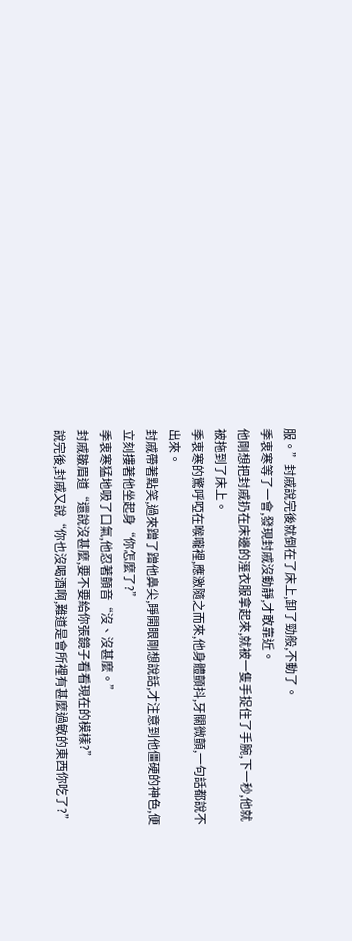服。”封戚說完後就倒在了床上,卸了勁般,不動了。
季衷寒等了一會,發現封戚沒動靜,才敢靠近。
他剛想把封戚扔在床邊的溼衣服拿起來,就被一隻手捉住了手腕,下一秒,他就被拖到了床上。
季衷寒的驚呼啞在喉嚨裡,應激隨之而來,他身體顫抖,牙關微顫,一句話都說不出來。
封戚帶著點笑,過來蹭了蹭他鼻尖,睜開眼剛想說話,才注意到他僵硬的神色,便立刻摟著他坐起身“你怎麼了?”
季衷寒猛地吸了口氣,他忍著顫音“沒、沒甚麼。”
封戚皺眉道“還說沒甚麼,要不要給你張鏡子看看現在的模樣?”
說完後,封戚又說“你也沒喝酒啊,難道是會所裡有甚麼過敏的東西你吃了?”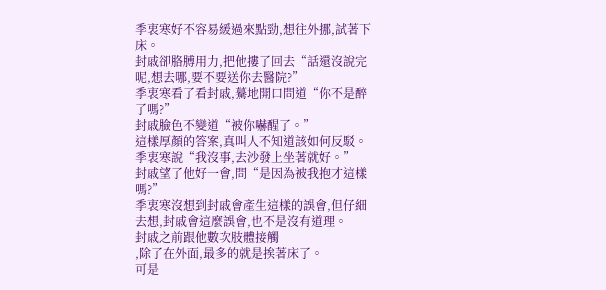季衷寒好不容易緩過來點勁,想往外挪,試著下床。
封戚卻胳膊用力,把他摟了回去“話還沒說完呢,想去哪,要不要送你去醫院?”
季衷寒看了看封戚,驀地開口問道“你不是醉了嗎?”
封戚臉色不變道“被你嚇醒了。”
這樣厚顏的答案,真叫人不知道該如何反駁。
季衷寒說“我沒事,去沙發上坐著就好。”
封戚望了他好一會,問“是因為被我抱才這樣嗎?”
季衷寒沒想到封戚會產生這樣的誤會,但仔細去想,封戚會這麼誤會,也不是沒有道理。
封戚之前跟他數次肢體接觸
,除了在外面,最多的就是挨著床了。
可是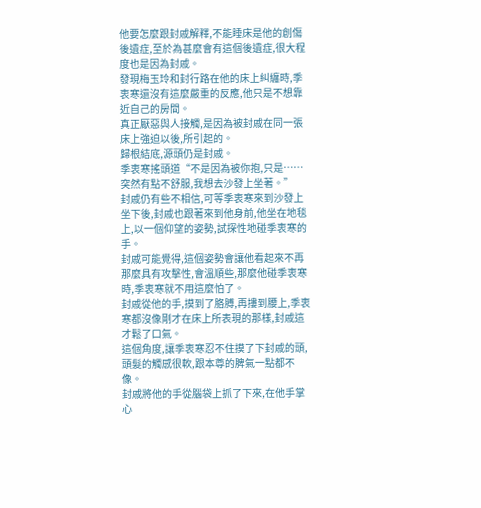他要怎麼跟封戚解釋,不能睡床是他的創傷後遺症,至於為甚麼會有這個後遺症,很大程度也是因為封戚。
發現梅玉玲和封行路在他的床上糾纏時,季衷寒還沒有這麼嚴重的反應,他只是不想靠近自己的房間。
真正厭惡與人接觸,是因為被封戚在同一張床上強迫以後,所引起的。
歸根結底,源頭仍是封戚。
季衷寒搖頭道“不是因為被你抱,只是……突然有點不舒服,我想去沙發上坐著。”
封戚仍有些不相信,可等季衷寒來到沙發上坐下後,封戚也跟著來到他身前,他坐在地毯上,以一個仰望的姿勢,試探性地碰季衷寒的手。
封戚可能覺得,這個姿勢會讓他看起來不再那麼具有攻擊性,會溫順些,那麼他碰季衷寒時,季衷寒就不用這麼怕了。
封戚從他的手,摸到了胳膊,再摟到腰上,季衷寒都沒像剛才在床上所表現的那樣,封戚這才鬆了口氣。
這個角度,讓季衷寒忍不住摸了下封戚的頭,頭髮的觸感很軟,跟本尊的脾氣一點都不像。
封戚將他的手從腦袋上抓了下來,在他手掌心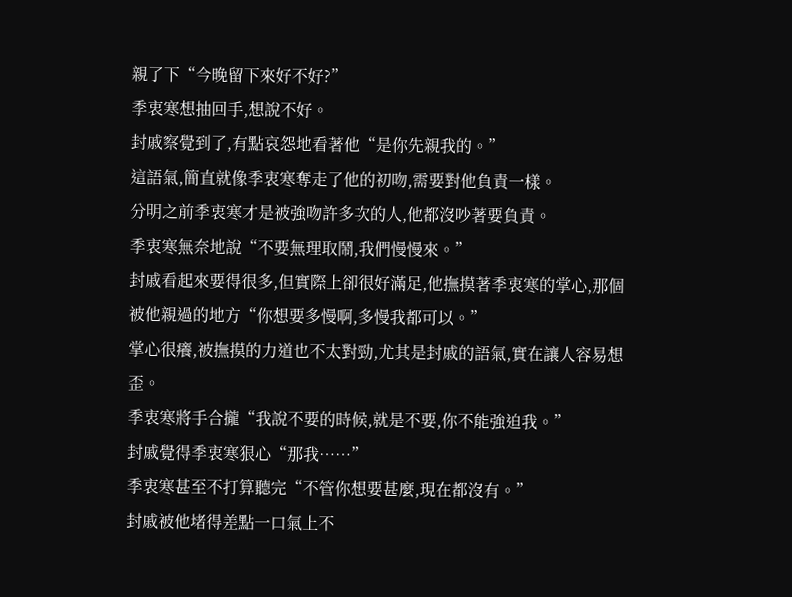親了下“今晚留下來好不好?”
季衷寒想抽回手,想說不好。
封戚察覺到了,有點哀怨地看著他“是你先親我的。”
這語氣,簡直就像季衷寒奪走了他的初吻,需要對他負責一樣。
分明之前季衷寒才是被強吻許多次的人,他都沒吵著要負責。
季衷寒無奈地說“不要無理取鬧,我們慢慢來。”
封戚看起來要得很多,但實際上卻很好滿足,他撫摸著季衷寒的掌心,那個被他親過的地方“你想要多慢啊,多慢我都可以。”
掌心很癢,被撫摸的力道也不太對勁,尤其是封戚的語氣,實在讓人容易想歪。
季衷寒將手合攏“我說不要的時候,就是不要,你不能強迫我。”
封戚覺得季衷寒狠心“那我……”
季衷寒甚至不打算聽完“不管你想要甚麼,現在都沒有。”
封戚被他堵得差點一口氣上不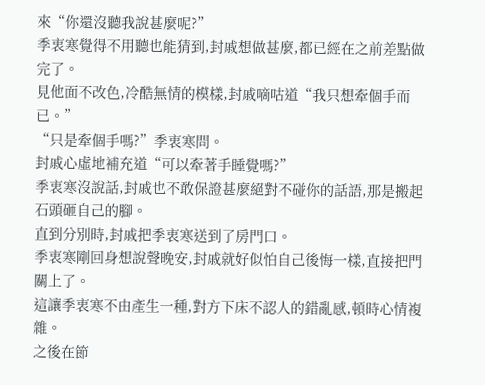來“你還沒聽我說甚麼呢?”
季衷寒覺得不用聽也能猜到,封戚想做甚麼,都已經在之前差點做完了。
見他面不改色,冷酷無情的模樣,封戚嘀咕道“我只想牽個手而已。”
“只是牽個手嗎?”季衷寒問。
封戚心虛地補充道“可以牽著手睡覺嗎?”
季衷寒沒說話,封戚也不敢保證甚麼絕對不碰你的話語,那是搬起石頭砸自己的腳。
直到分別時,封戚把季衷寒送到了房門口。
季衷寒剛回身想說聲晚安,封戚就好似怕自己後悔一樣,直接把門關上了。
這讓季衷寒不由產生一種,對方下床不認人的錯亂感,頓時心情複雜。
之後在節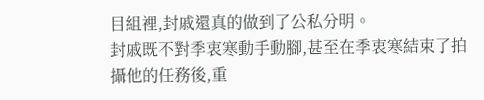目組裡,封戚還真的做到了公私分明。
封戚既不對季衷寒動手動腳,甚至在季衷寒結束了拍攝他的任務後,重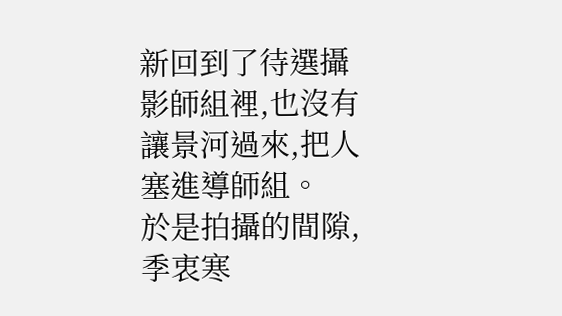新回到了待選攝影師組裡,也沒有讓景河過來,把人塞進導師組。
於是拍攝的間隙,季衷寒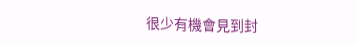很少有機會見到封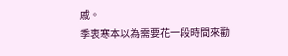戚。
季衷寒本以為需要花一段時間來勸